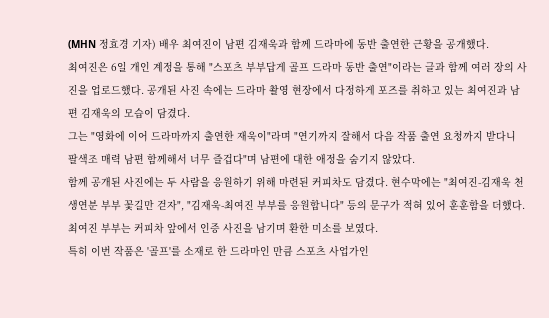(MHN 정효경 기자) 배우 최여진이 남편 김재욱과 함께 드라마에 동반 출연한 근황을 공개했다.
최여진은 6일 개인 계정을 통해 "스포츠 부부답게 골프 드라마 동반 출연"이라는 글과 함께 여러 장의 사진을 업로드했다. 공개된 사진 속에는 드라마 촬영 현장에서 다정하게 포즈를 취하고 있는 최여진과 남편 김재욱의 모습이 담겼다.
그는 "영화에 이어 드라마까지 출연한 재욱이"라며 "연기까지 잘해서 다음 작품 출연 요청까지 받다니 팔색조 매력 남편 함께해서 너무 즐겁다"며 남편에 대한 애정을 숨기지 않았다.
함께 공개된 사진에는 두 사람을 응원하기 위해 마련된 커피차도 담겼다. 현수막에는 "최여진-김재욱 천생연분 부부 꽃길만 걷자", "김재욱-최여진 부부를 응원합니다" 등의 문구가 적혀 있어 훈훈함을 더했다. 최여진 부부는 커피차 앞에서 인증 사진을 남기며 환한 미소를 보였다.
특히 이번 작품은 '골프'를 소재로 한 드라마인 만큼 스포츠 사업가인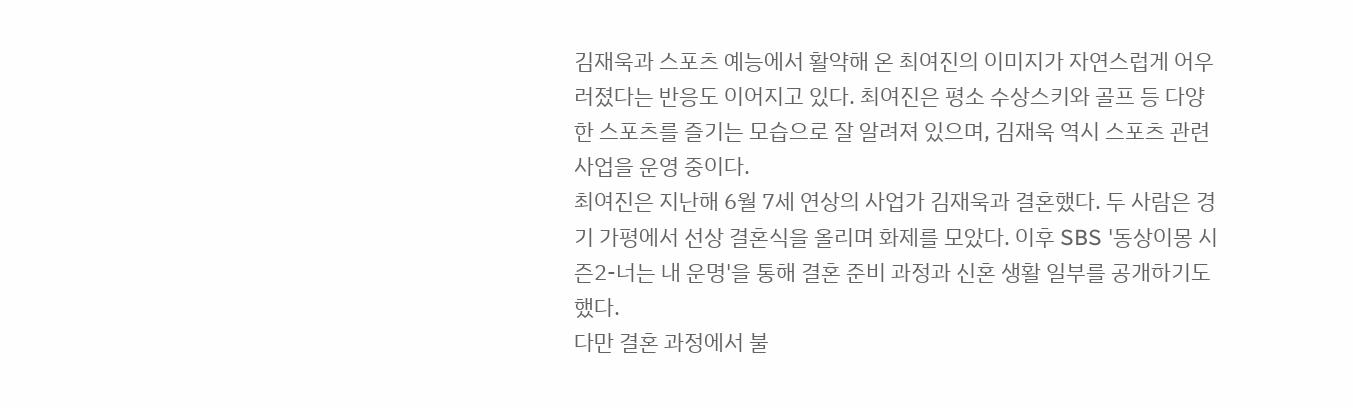김재욱과 스포츠 예능에서 활약해 온 최여진의 이미지가 자연스럽게 어우러졌다는 반응도 이어지고 있다. 최여진은 평소 수상스키와 골프 등 다양한 스포츠를 즐기는 모습으로 잘 알려져 있으며, 김재욱 역시 스포츠 관련 사업을 운영 중이다.
최여진은 지난해 6월 7세 연상의 사업가 김재욱과 결혼했다. 두 사람은 경기 가평에서 선상 결혼식을 올리며 화제를 모았다. 이후 SBS '동상이몽 시즌2-너는 내 운명'을 통해 결혼 준비 과정과 신혼 생활 일부를 공개하기도 했다.
다만 결혼 과정에서 불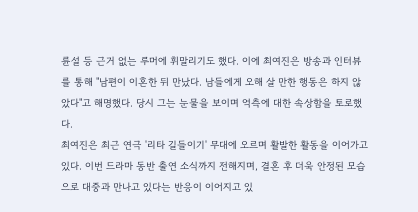륜설 등 근거 없는 루머에 휘말리기도 했다. 이에 최여진은 방송과 인터뷰를 통해 "남편이 이혼한 뒤 만났다. 남들에게 오해 살 만한 행동은 하지 않았다"고 해명했다. 당시 그는 눈물을 보이며 억측에 대한 속상함을 토로했다.
최여진은 최근 연극 '리타 길들이기' 무대에 오르며 활발한 활동을 이어가고 있다. 이번 드라마 동반 출연 소식까지 전해지며, 결혼 후 더욱 안정된 모습으로 대중과 만나고 있다는 반응이 이어지고 있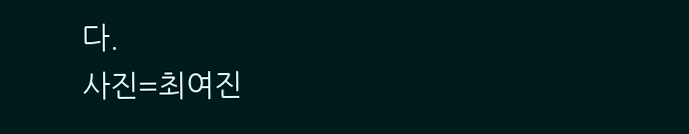다.
사진=최여진